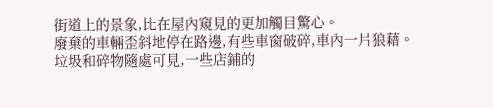街道上的景象,比在屋內窺見的更加觸目驚心。
廢棄的車輛歪斜地停在路邊,有些車窗破碎,車內一片狼藉。
垃圾和碎物隨處可見,一些店鋪的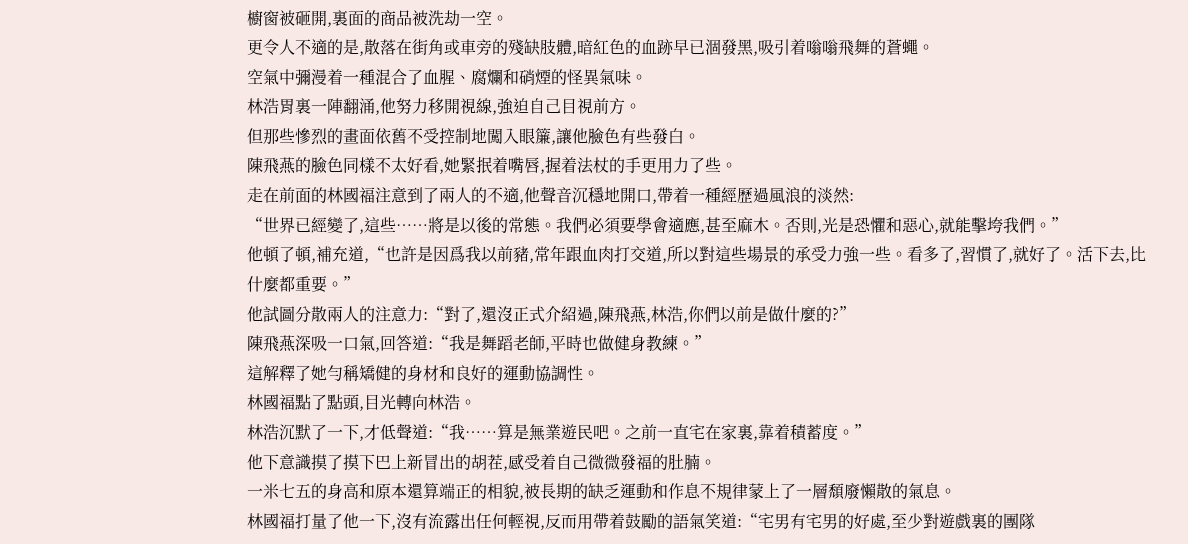櫥窗被砸開,裏面的商品被洗劫一空。
更令人不適的是,散落在街角或車旁的殘缺肢體,暗紅色的血跡早已涸發黑,吸引着嗡嗡飛舞的蒼蠅。
空氣中彌漫着一種混合了血腥、腐爛和硝煙的怪異氣味。
林浩胃裏一陣翻涌,他努力移開視線,強迫自己目視前方。
但那些慘烈的畫面依舊不受控制地闖入眼簾,讓他臉色有些發白。
陳飛燕的臉色同樣不太好看,她緊抿着嘴唇,握着法杖的手更用力了些。
走在前面的林國福注意到了兩人的不適,他聲音沉穩地開口,帶着一種經歷過風浪的淡然:
“世界已經變了,這些……將是以後的常態。我們必須要學會適應,甚至麻木。否則,光是恐懼和惡心,就能擊垮我們。”
他頓了頓,補充道,“也許是因爲我以前豬,常年跟血肉打交道,所以對這些場景的承受力強一些。看多了,習慣了,就好了。活下去,比什麼都重要。”
他試圖分散兩人的注意力:“對了,還沒正式介紹過,陳飛燕,林浩,你們以前是做什麼的?”
陳飛燕深吸一口氣,回答道:“我是舞蹈老師,平時也做健身教練。”
這解釋了她勻稱矯健的身材和良好的運動協調性。
林國福點了點頭,目光轉向林浩。
林浩沉默了一下,才低聲道:“我……算是無業遊民吧。之前一直宅在家裏,靠着積蓄度。”
他下意識摸了摸下巴上新冒出的胡茬,感受着自己微微發福的肚腩。
一米七五的身高和原本還算端正的相貌,被長期的缺乏運動和作息不規律蒙上了一層頹廢懶散的氣息。
林國福打量了他一下,沒有流露出任何輕視,反而用帶着鼓勵的語氣笑道:“宅男有宅男的好處,至少對遊戲裏的團隊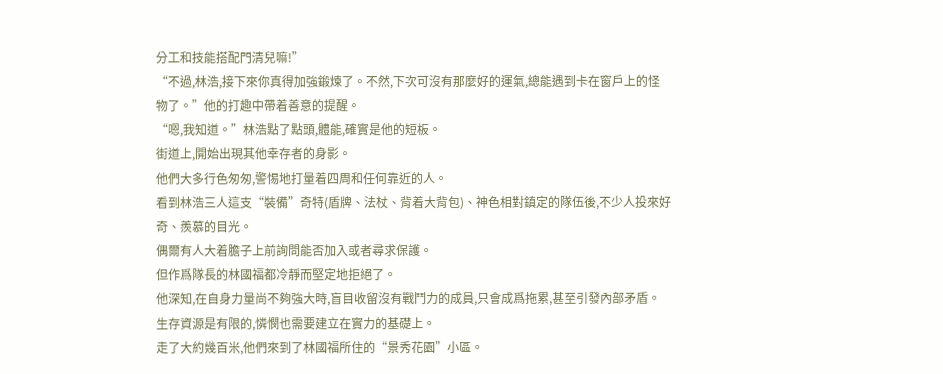分工和技能搭配門清兒嘛!”
“不過,林浩,接下來你真得加強鍛煉了。不然,下次可沒有那麼好的運氣,總能遇到卡在窗戶上的怪物了。”他的打趣中帶着善意的提醒。
“嗯,我知道。”林浩點了點頭,體能,確實是他的短板。
街道上,開始出現其他幸存者的身影。
他們大多行色匆匆,警惕地打量着四周和任何靠近的人。
看到林浩三人這支“裝備”奇特(盾牌、法杖、背着大背包)、神色相對鎮定的隊伍後,不少人投來好奇、羨慕的目光。
偶爾有人大着膽子上前詢問能否加入或者尋求保護。
但作爲隊長的林國福都冷靜而堅定地拒絕了。
他深知,在自身力量尚不夠強大時,盲目收留沒有戰鬥力的成員,只會成爲拖累,甚至引發內部矛盾。
生存資源是有限的,憐憫也需要建立在實力的基礎上。
走了大約幾百米,他們來到了林國福所住的“景秀花園”小區。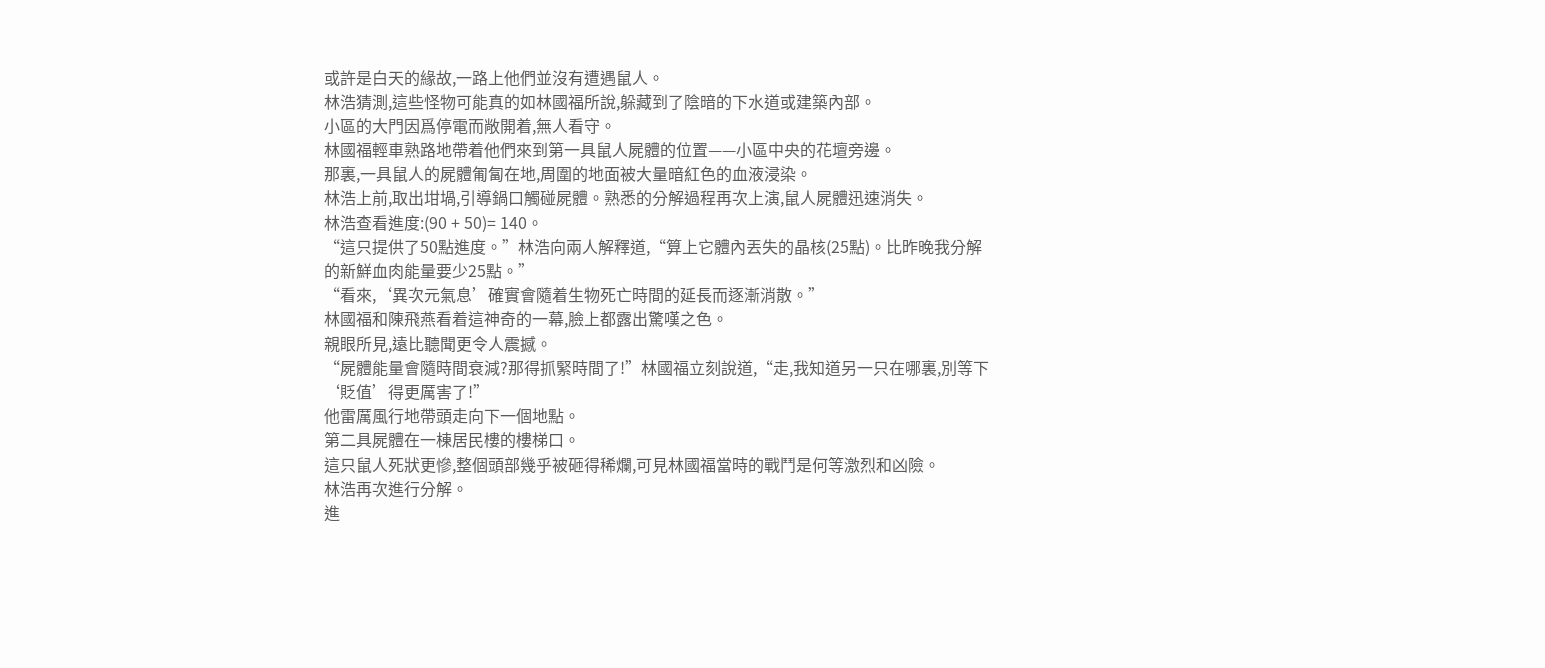或許是白天的緣故,一路上他們並沒有遭遇鼠人。
林浩猜測,這些怪物可能真的如林國福所說,躲藏到了陰暗的下水道或建築內部。
小區的大門因爲停電而敞開着,無人看守。
林國福輕車熟路地帶着他們來到第一具鼠人屍體的位置——小區中央的花壇旁邊。
那裏,一具鼠人的屍體匍匐在地,周圍的地面被大量暗紅色的血液浸染。
林浩上前,取出坩堝,引導鍋口觸碰屍體。熟悉的分解過程再次上演,鼠人屍體迅速消失。
林浩查看進度:(90 + 50)= 140。
“這只提供了50點進度。”林浩向兩人解釋道,“算上它體內丟失的晶核(25點)。比昨晚我分解的新鮮血肉能量要少25點。”
“看來,‘異次元氣息’確實會隨着生物死亡時間的延長而逐漸消散。”
林國福和陳飛燕看着這神奇的一幕,臉上都露出驚嘆之色。
親眼所見,遠比聽聞更令人震撼。
“屍體能量會隨時間衰減?那得抓緊時間了!”林國福立刻說道,“走,我知道另一只在哪裏,別等下‘貶值’得更厲害了!”
他雷厲風行地帶頭走向下一個地點。
第二具屍體在一棟居民樓的樓梯口。
這只鼠人死狀更慘,整個頭部幾乎被砸得稀爛,可見林國福當時的戰鬥是何等激烈和凶險。
林浩再次進行分解。
進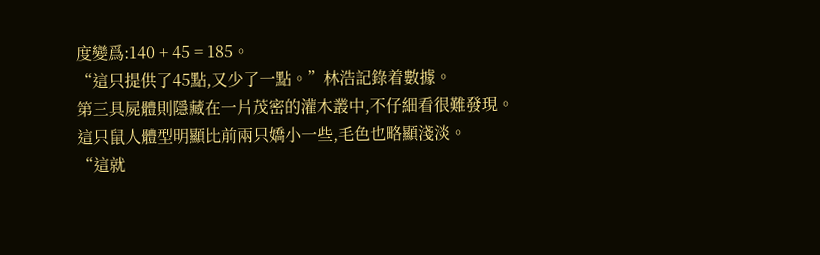度變爲:140 + 45 = 185。
“這只提供了45點,又少了一點。”林浩記錄着數據。
第三具屍體則隱藏在一片茂密的灌木叢中,不仔細看很難發現。
這只鼠人體型明顯比前兩只嬌小一些,毛色也略顯淺淡。
“這就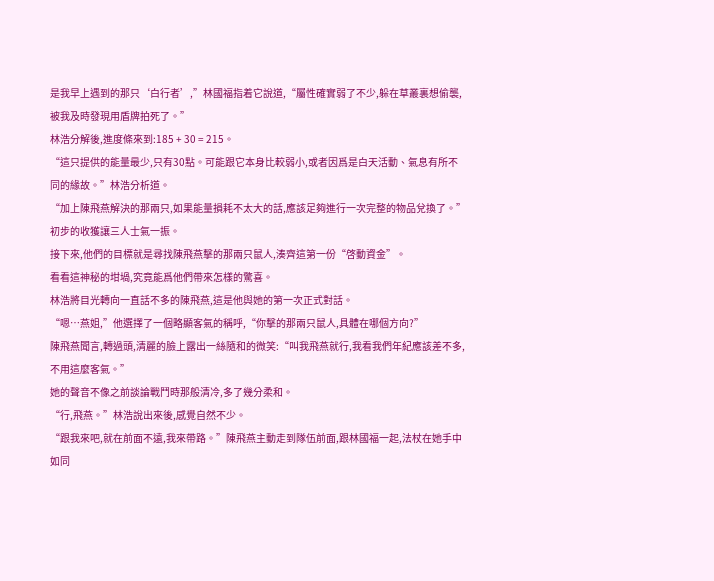是我早上遇到的那只‘白行者’,”林國福指着它說道,“屬性確實弱了不少,躲在草叢裏想偷襲,被我及時發現用盾牌拍死了。”
林浩分解後,進度條來到:185 + 30 = 215。
“這只提供的能量最少,只有30點。可能跟它本身比較弱小,或者因爲是白天活動、氣息有所不同的緣故。”林浩分析道。
“加上陳飛燕解決的那兩只,如果能量損耗不太大的話,應該足夠進行一次完整的物品兌換了。”
初步的收獲讓三人士氣一振。
接下來,他們的目標就是尋找陳飛燕擊的那兩只鼠人,湊齊這第一份“啓動資金”。
看看這神秘的坩堝,究竟能爲他們帶來怎樣的驚喜。
林浩將目光轉向一直話不多的陳飛燕,這是他與她的第一次正式對話。
“嗯…燕姐,”他選擇了一個略顯客氣的稱呼,“你擊的那兩只鼠人,具體在哪個方向?”
陳飛燕聞言,轉過頭,清麗的臉上露出一絲隨和的微笑:“叫我飛燕就行,我看我們年紀應該差不多,不用這麼客氣。”
她的聲音不像之前談論戰鬥時那般清冷,多了幾分柔和。
“行,飛燕。”林浩說出來後,感覺自然不少。
“跟我來吧,就在前面不遠,我來帶路。”陳飛燕主動走到隊伍前面,跟林國福一起,法杖在她手中如同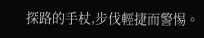探路的手杖,步伐輕捷而警惕。